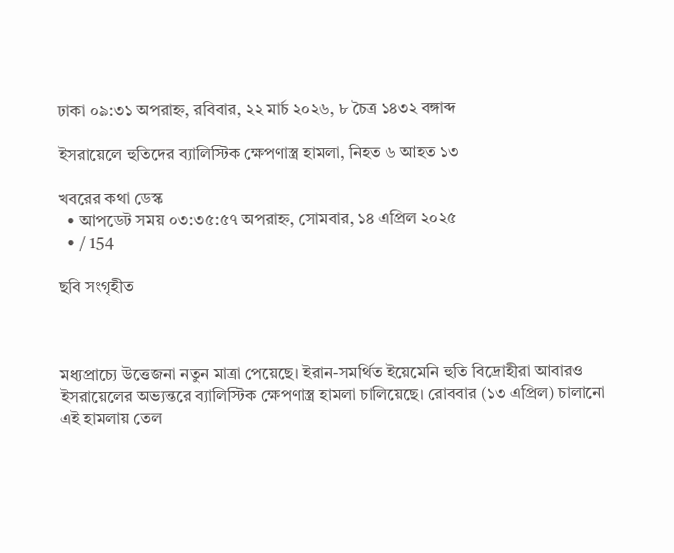ঢাকা ০৯:৩১ অপরাহ্ন, রবিবার, ২২ মার্চ ২০২৬, ৮ চৈত্র ১৪৩২ বঙ্গাব্দ

ইসরায়েলে হুতিদের ব্যালিস্টিক ক্ষেপণাস্ত্র হামলা, নিহত ৬ আহত ১৩

খবরের কথা ডেস্ক
  • আপডেট সময় ০৩:৩৫:৫৭ অপরাহ্ন, সোমবার, ১৪ এপ্রিল ২০২৫
  • / 154

ছবি সংগৃহীত



মধ্যপ্রাচ্যে উত্তেজনা নতুন মাত্রা পেয়েছে। ইরান-সমর্থিত ইয়েমেনি হুতি বিদ্রোহীরা আবারও ইসরায়েলের অভ্যন্তরে ব্যালিস্টিক ক্ষেপণাস্ত্র হামলা চালিয়েছে। রোববার (১৩ এপ্রিল) চালানো এই হামলায় তেল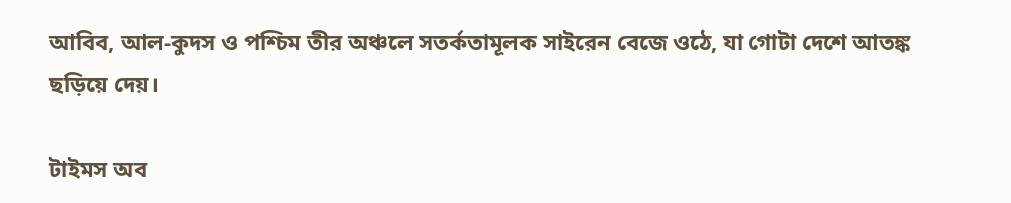আবিব, আল-কুদস ও পশ্চিম তীর অঞ্চলে সতর্কতামূলক সাইরেন বেজে ওঠে, যা গোটা দেশে আতঙ্ক ছড়িয়ে দেয়।

টাইমস অব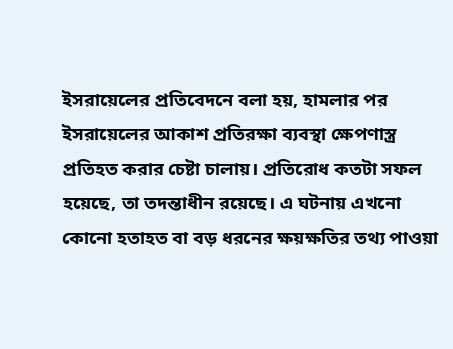ইসরায়েলের প্রতিবেদনে বলা হয়, হামলার পর ইসরায়েলের আকাশ প্রতিরক্ষা ব্যবস্থা ক্ষেপণাস্ত্র প্রতিহত করার চেষ্টা চালায়। প্রতিরোধ কতটা সফল হয়েছে, তা তদন্তাধীন রয়েছে। এ ঘটনায় এখনো কোনো হতাহত বা বড় ধরনের ক্ষয়ক্ষতির তথ্য পাওয়া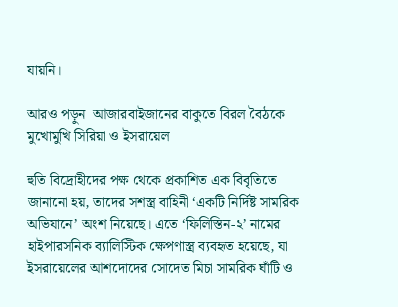যায়নি।

আরও পড়ুন  আজারবাইজানের বাকুতে বিরল বৈঠকে মুখোমুখি সিরিয়া ও ইসরায়েল

হুতি বিদ্রোহীদের পক্ষ থেকে প্রকাশিত এক বিবৃতিতে জানানো হয়, তাদের সশস্ত্র বাহিনী ‘একটি নির্দিষ্ট সামরিক অভিযানে’ অংশ নিয়েছে। এতে ‘ফিলিস্তিন-২’ নামের হাইপারসনিক ব্যালিস্টিক ক্ষেপণাস্ত্র ব্যবহৃত হয়েছে, যা ইসরায়েলের আশদোদের সোদেত মিচা সামরিক ঘাঁটি ও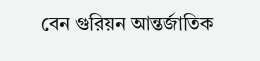বেন গুরিয়ন আন্তর্জাতিক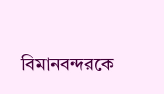বিমানবন্দরকে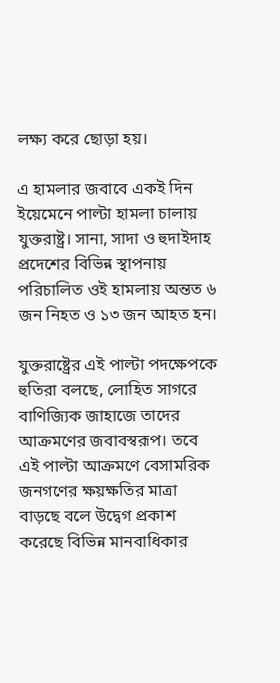লক্ষ্য করে ছোড়া হয়।

এ হামলার জবাবে একই দিন ইয়েমেনে পাল্টা হামলা চালায় যুক্তরাষ্ট্র। সানা, সাদা ও হুদাইদাহ প্রদেশের বিভিন্ন স্থাপনায় পরিচালিত ওই হামলায় অন্তত ৬ জন নিহত ও ১৩ জন আহত হন।

যুক্তরাষ্ট্রের এই পাল্টা পদক্ষেপকে হুতিরা বলছে, লোহিত সাগরে বাণিজ্যিক জাহাজে তাদের আক্রমণের জবাবস্বরূপ। তবে এই পাল্টা আক্রমণে বেসামরিক জনগণের ক্ষয়ক্ষতির মাত্রা বাড়ছে বলে উদ্বেগ প্রকাশ করেছে বিভিন্ন মানবাধিকার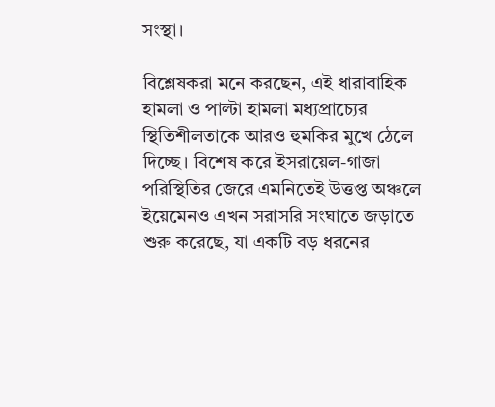সংস্থা।

বিশ্লেষকরা মনে করছেন, এই ধারাবাহিক হামলা ও পাল্টা হামলা মধ্যপ্রাচ্যের স্থিতিশীলতাকে আরও হুমকির মুখে ঠেলে দিচ্ছে। বিশেষ করে ইসরায়েল-গাজা পরিস্থিতির জেরে এমনিতেই উত্তপ্ত অঞ্চলে ইয়েমেনও এখন সরাসরি সংঘাতে জড়াতে শুরু করেছে, যা একটি বড় ধরনের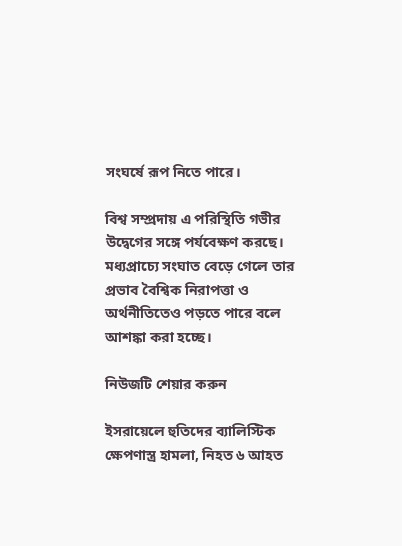সংঘর্ষে রূপ নিতে পারে।

বিশ্ব সম্প্রদায় এ পরিস্থিতি গভীর উদ্বেগের সঙ্গে পর্যবেক্ষণ করছে। মধ্যপ্রাচ্যে সংঘাত বেড়ে গেলে তার প্রভাব বৈশ্বিক নিরাপত্তা ও অর্থনীতিতেও পড়তে পারে বলে আশঙ্কা করা হচ্ছে।

নিউজটি শেয়ার করুন

ইসরায়েলে হুতিদের ব্যালিস্টিক ক্ষেপণাস্ত্র হামলা, নিহত ৬ আহত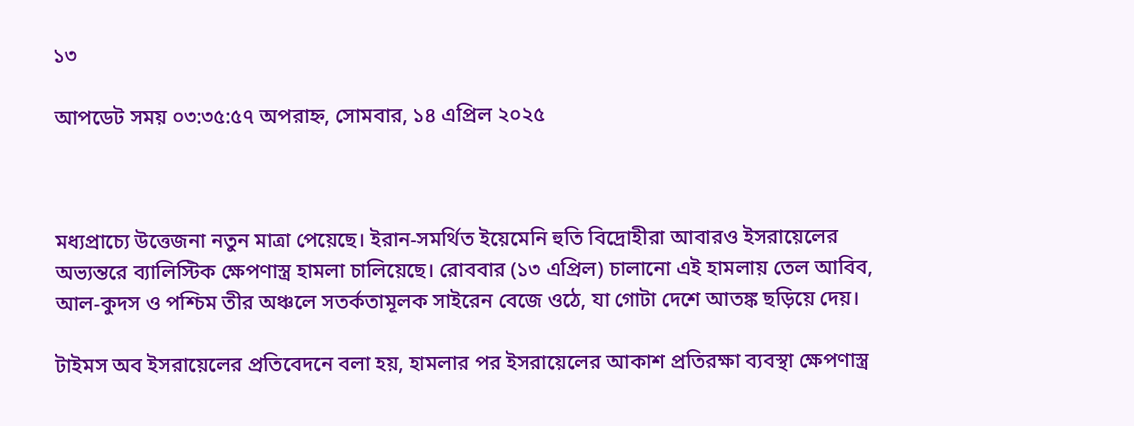১৩

আপডেট সময় ০৩:৩৫:৫৭ অপরাহ্ন, সোমবার, ১৪ এপ্রিল ২০২৫



মধ্যপ্রাচ্যে উত্তেজনা নতুন মাত্রা পেয়েছে। ইরান-সমর্থিত ইয়েমেনি হুতি বিদ্রোহীরা আবারও ইসরায়েলের অভ্যন্তরে ব্যালিস্টিক ক্ষেপণাস্ত্র হামলা চালিয়েছে। রোববার (১৩ এপ্রিল) চালানো এই হামলায় তেল আবিব, আল-কুদস ও পশ্চিম তীর অঞ্চলে সতর্কতামূলক সাইরেন বেজে ওঠে, যা গোটা দেশে আতঙ্ক ছড়িয়ে দেয়।

টাইমস অব ইসরায়েলের প্রতিবেদনে বলা হয়, হামলার পর ইসরায়েলের আকাশ প্রতিরক্ষা ব্যবস্থা ক্ষেপণাস্ত্র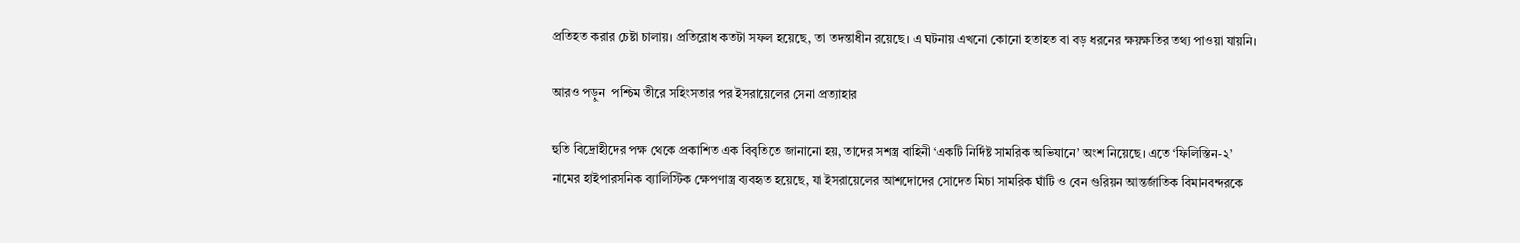প্রতিহত করার চেষ্টা চালায়। প্রতিরোধ কতটা সফল হয়েছে, তা তদন্তাধীন রয়েছে। এ ঘটনায় এখনো কোনো হতাহত বা বড় ধরনের ক্ষয়ক্ষতির তথ্য পাওয়া যায়নি।

আরও পড়ুন  পশ্চিম তীরে সহিংসতার পর ইসরায়েলের সেনা প্রত্যাহার

হুতি বিদ্রোহীদের পক্ষ থেকে প্রকাশিত এক বিবৃতিতে জানানো হয়, তাদের সশস্ত্র বাহিনী ‘একটি নির্দিষ্ট সামরিক অভিযানে’ অংশ নিয়েছে। এতে ‘ফিলিস্তিন-২’ নামের হাইপারসনিক ব্যালিস্টিক ক্ষেপণাস্ত্র ব্যবহৃত হয়েছে, যা ইসরায়েলের আশদোদের সোদেত মিচা সামরিক ঘাঁটি ও বেন গুরিয়ন আন্তর্জাতিক বিমানবন্দরকে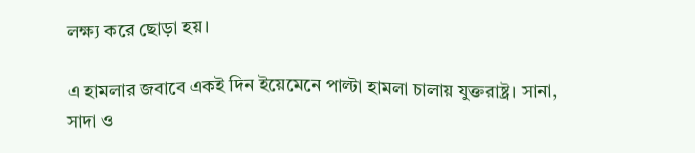লক্ষ্য করে ছোড়া হয়।

এ হামলার জবাবে একই দিন ইয়েমেনে পাল্টা হামলা চালায় যুক্তরাষ্ট্র। সানা, সাদা ও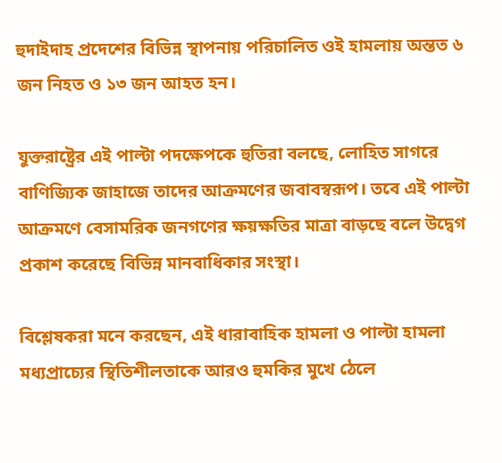হুদাইদাহ প্রদেশের বিভিন্ন স্থাপনায় পরিচালিত ওই হামলায় অন্তত ৬ জন নিহত ও ১৩ জন আহত হন।

যুক্তরাষ্ট্রের এই পাল্টা পদক্ষেপকে হুতিরা বলছে, লোহিত সাগরে বাণিজ্যিক জাহাজে তাদের আক্রমণের জবাবস্বরূপ। তবে এই পাল্টা আক্রমণে বেসামরিক জনগণের ক্ষয়ক্ষতির মাত্রা বাড়ছে বলে উদ্বেগ প্রকাশ করেছে বিভিন্ন মানবাধিকার সংস্থা।

বিশ্লেষকরা মনে করছেন, এই ধারাবাহিক হামলা ও পাল্টা হামলা মধ্যপ্রাচ্যের স্থিতিশীলতাকে আরও হুমকির মুখে ঠেলে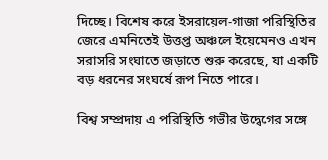দিচ্ছে। বিশেষ করে ইসরায়েল-গাজা পরিস্থিতির জেরে এমনিতেই উত্তপ্ত অঞ্চলে ইয়েমেনও এখন সরাসরি সংঘাতে জড়াতে শুরু করেছে, যা একটি বড় ধরনের সংঘর্ষে রূপ নিতে পারে।

বিশ্ব সম্প্রদায় এ পরিস্থিতি গভীর উদ্বেগের সঙ্গে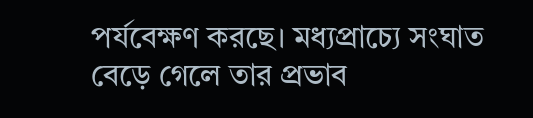পর্যবেক্ষণ করছে। মধ্যপ্রাচ্যে সংঘাত বেড়ে গেলে তার প্রভাব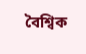বৈশ্বিক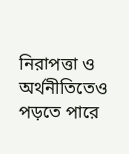নিরাপত্তা ও অর্থনীতিতেও পড়তে পারে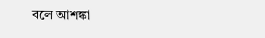বলে আশঙ্কা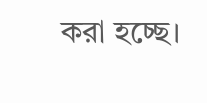করা হচ্ছে।